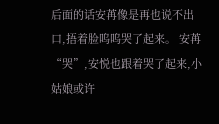后面的话安苒像是再也说不出口,捂着脸呜呜哭了起来。 安苒“哭”,安悦也跟着哭了起来,小姑娘或许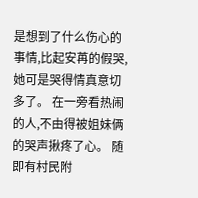是想到了什么伤心的事情,比起安苒的假哭,她可是哭得情真意切多了。 在一旁看热闹的人,不由得被姐妹俩的哭声揪疼了心。 随即有村民附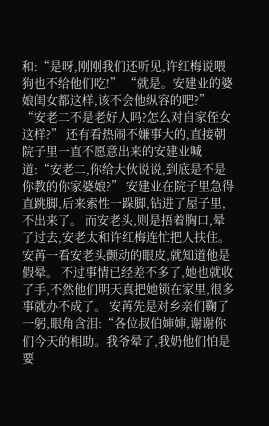和:“是呀,刚刚我们还听见,许红梅说喂狗也不给他们吃!” “就是。安建业的婆娘闺女都这样,该不会他纵容的吧?” “安老二不是老好人吗?怎么对自家侄女这样?” 还有看热闹不嫌事大的,直接朝院子里一直不愿意出来的安建业喊道:“安老二,你给大伙说说,到底是不是你教的你家婆娘?” 安建业在院子里急得直跳脚,后来索性一跺脚,钻进了屋子里,不出来了。 而安老头,则是捂着胸口,晕了过去,安老太和许红梅连忙把人扶住。 安苒一看安老头颤动的眼皮,就知道他是假晕。 不过事情已经差不多了,她也就收了手,不然他们明天真把她锁在家里,很多事就办不成了。 安苒先是对乡亲们鞠了一躬,眼角含泪:“各位叔伯婶婶,谢谢你们今天的相助。我爷晕了,我奶他们怕是要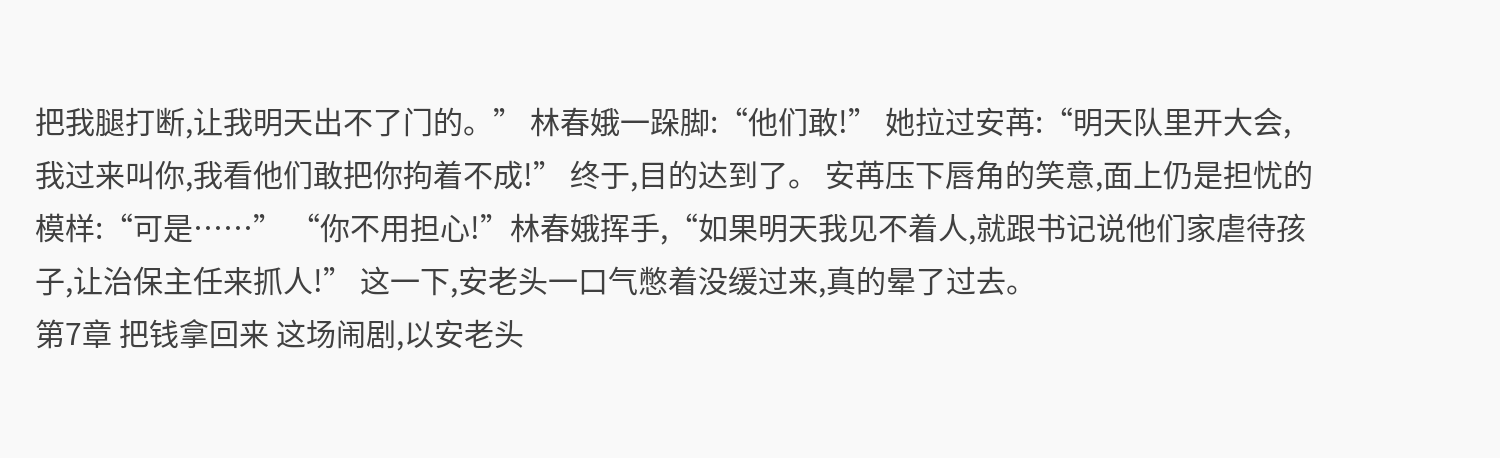把我腿打断,让我明天出不了门的。” 林春娥一跺脚:“他们敢!” 她拉过安苒:“明天队里开大会,我过来叫你,我看他们敢把你拘着不成!” 终于,目的达到了。 安苒压下唇角的笑意,面上仍是担忧的模样:“可是……” “你不用担心!”林春娥挥手,“如果明天我见不着人,就跟书记说他们家虐待孩子,让治保主任来抓人!” 这一下,安老头一口气憋着没缓过来,真的晕了过去。
第7章 把钱拿回来 这场闹剧,以安老头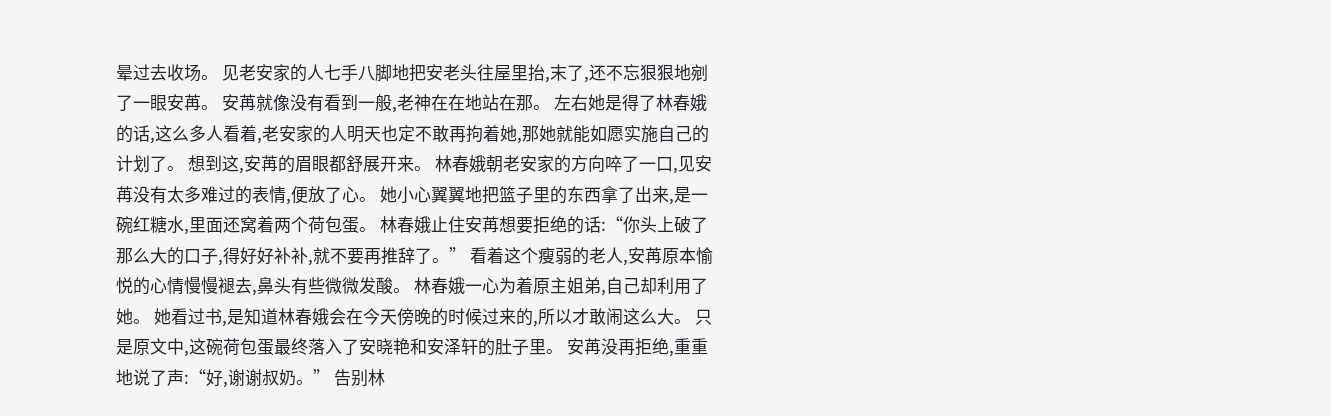晕过去收场。 见老安家的人七手八脚地把安老头往屋里抬,末了,还不忘狠狠地剜了一眼安苒。 安苒就像没有看到一般,老神在在地站在那。 左右她是得了林春娥的话,这么多人看着,老安家的人明天也定不敢再拘着她,那她就能如愿实施自己的计划了。 想到这,安苒的眉眼都舒展开来。 林春娥朝老安家的方向啐了一口,见安苒没有太多难过的表情,便放了心。 她小心翼翼地把篮子里的东西拿了出来,是一碗红糖水,里面还窝着两个荷包蛋。 林春娥止住安苒想要拒绝的话:“你头上破了那么大的口子,得好好补补,就不要再推辞了。” 看着这个瘦弱的老人,安苒原本愉悦的心情慢慢褪去,鼻头有些微微发酸。 林春娥一心为着原主姐弟,自己却利用了她。 她看过书,是知道林春娥会在今天傍晚的时候过来的,所以才敢闹这么大。 只是原文中,这碗荷包蛋最终落入了安晓艳和安泽轩的肚子里。 安苒没再拒绝,重重地说了声:“好,谢谢叔奶。” 告别林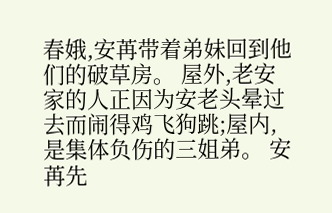春娥,安苒带着弟妹回到他们的破草房。 屋外,老安家的人正因为安老头晕过去而闹得鸡飞狗跳;屋内,是集体负伤的三姐弟。 安苒先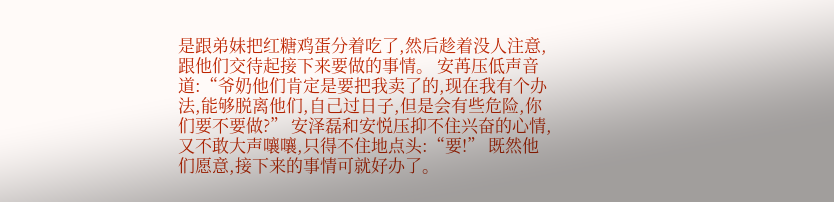是跟弟妹把红糖鸡蛋分着吃了,然后趁着没人注意,跟他们交待起接下来要做的事情。 安苒压低声音道:“爷奶他们肯定是要把我卖了的,现在我有个办法,能够脱离他们,自己过日子,但是会有些危险,你们要不要做?” 安泽磊和安悦压抑不住兴奋的心情,又不敢大声嚷嚷,只得不住地点头:“要!” 既然他们愿意,接下来的事情可就好办了。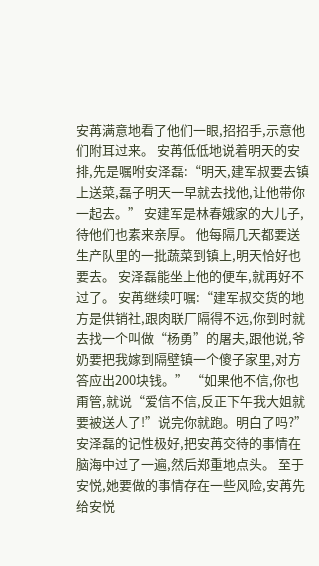安苒满意地看了他们一眼,招招手,示意他们附耳过来。 安苒低低地说着明天的安排,先是嘱咐安泽磊:“明天,建军叔要去镇上送菜,磊子明天一早就去找他,让他带你一起去。” 安建军是林春娥家的大儿子,待他们也素来亲厚。 他每隔几天都要送生产队里的一批蔬菜到镇上,明天恰好也要去。 安泽磊能坐上他的便车,就再好不过了。 安苒继续叮嘱:“建军叔交货的地方是供销社,跟肉联厂隔得不远,你到时就去找一个叫做“杨勇”的屠夫,跟他说,爷奶要把我嫁到隔壁镇一个傻子家里,对方答应出200块钱。” “如果他不信,你也甭管,就说“爱信不信,反正下午我大姐就要被送人了!”说完你就跑。明白了吗?” 安泽磊的记性极好,把安苒交待的事情在脑海中过了一遍,然后郑重地点头。 至于安悦,她要做的事情存在一些风险,安苒先给安悦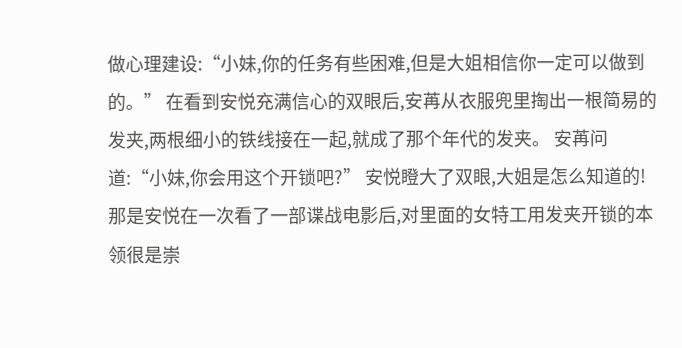做心理建设:“小妹,你的任务有些困难,但是大姐相信你一定可以做到的。” 在看到安悦充满信心的双眼后,安苒从衣服兜里掏出一根简易的发夹,两根细小的铁线接在一起,就成了那个年代的发夹。 安苒问道:“小妹,你会用这个开锁吧?” 安悦瞪大了双眼,大姐是怎么知道的! 那是安悦在一次看了一部谍战电影后,对里面的女特工用发夹开锁的本领很是崇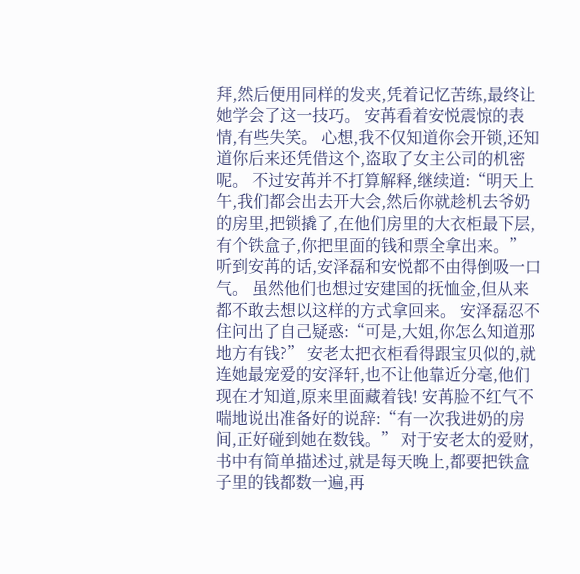拜,然后便用同样的发夹,凭着记忆苦练,最终让她学会了这一技巧。 安苒看着安悦震惊的表情,有些失笑。 心想,我不仅知道你会开锁,还知道你后来还凭借这个,盗取了女主公司的机密呢。 不过安苒并不打算解释,继续道:“明天上午,我们都会出去开大会,然后你就趁机去爷奶的房里,把锁撬了,在他们房里的大衣柜最下层,有个铁盒子,你把里面的钱和票全拿出来。” 听到安苒的话,安泽磊和安悦都不由得倒吸一口气。 虽然他们也想过安建国的抚恤金,但从来都不敢去想以这样的方式拿回来。 安泽磊忍不住问出了自己疑惑:“可是,大姐,你怎么知道那地方有钱?” 安老太把衣柜看得跟宝贝似的,就连她最宠爱的安泽轩,也不让他靠近分毫,他们现在才知道,原来里面藏着钱! 安苒脸不红气不喘地说出准备好的说辞:“有一次我进奶的房间,正好碰到她在数钱。” 对于安老太的爱财,书中有简单描述过,就是每天晚上,都要把铁盒子里的钱都数一遍,再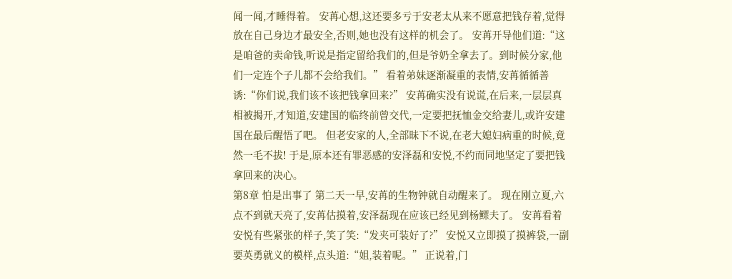闻一闻,才睡得着。 安苒心想,这还要多亏于安老太从来不愿意把钱存着,觉得放在自己身边才最安全,否则,她也没有这样的机会了。 安苒开导他们道:“这是咱爸的卖命钱,听说是指定留给我们的,但是爷奶全拿去了。到时候分家,他们一定连个子儿都不会给我们。” 看着弟妹逐渐凝重的表情,安苒循循善诱:“你们说,我们该不该把钱拿回来?” 安苒确实没有说谎,在后来,一层层真相被揭开,才知道,安建国的临终前曾交代,一定要把抚恤金交给妻儿,或许安建国在最后醒悟了吧。 但老安家的人,全部昧下不说,在老大媳妇病重的时候,竟然一毛不拔! 于是,原本还有罪恶感的安泽磊和安悦,不约而同地坚定了要把钱拿回来的决心。
第8章 怕是出事了 第二天一早,安苒的生物钟就自动醒来了。 现在刚立夏,六点不到就天亮了,安苒估摸着,安泽磊现在应该已经见到杨鳏夫了。 安苒看着安悦有些紧张的样子,笑了笑:“发夹可装好了?” 安悦又立即摸了摸裤袋,一副要英勇就义的模样,点头道:“姐,装着呢。” 正说着,门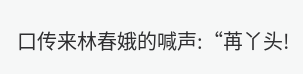口传来林春娥的喊声:“苒丫头!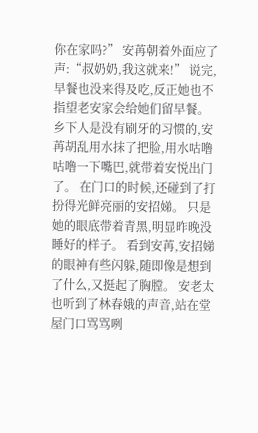你在家吗?” 安苒朝着外面应了声:“叔奶奶,我这就来!” 说完,早餐也没来得及吃,反正她也不指望老安家会给她们留早餐。 乡下人是没有刷牙的习惯的,安苒胡乱用水抹了把脸,用水咕噜咕噜一下嘴巴,就带着安悦出门了。 在门口的时候,还碰到了打扮得光鲜亮丽的安招娣。 只是她的眼底带着青黑,明显昨晚没睡好的样子。 看到安苒,安招娣的眼神有些闪躲,随即像是想到了什么,又挺起了胸膛。 安老太也听到了林春娥的声音,站在堂屋门口骂骂咧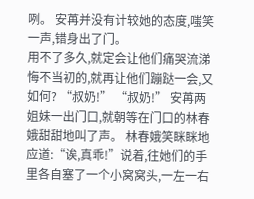咧。 安苒并没有计较她的态度,嗤笑一声,错身出了门。
用不了多久,就定会让他们痛哭流涕悔不当初的,就再让他们蹦跶一会,又如何? “叔奶!” “叔奶!” 安苒两姐妹一出门口,就朝等在门口的林春娥甜甜地叫了声。 林春娥笑眯眯地应道:“诶,真乖!”说着,往她们的手里各自塞了一个小窝窝头,一左一右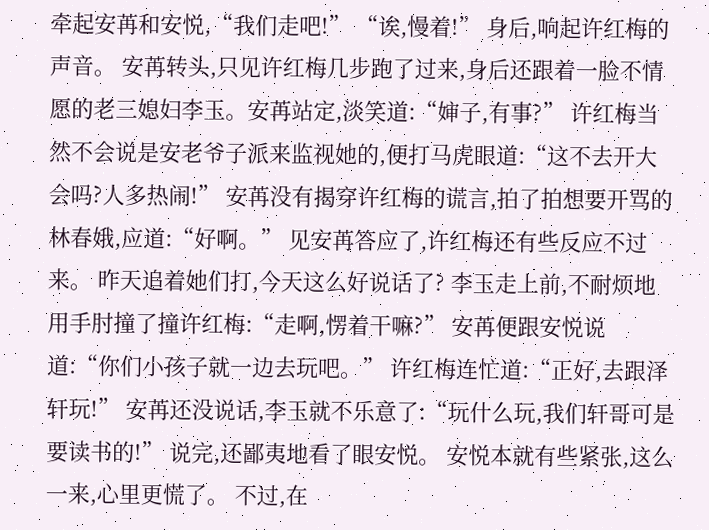牵起安苒和安悦,“我们走吧!” “诶,慢着!” 身后,响起许红梅的声音。 安苒转头,只见许红梅几步跑了过来,身后还跟着一脸不情愿的老三媳妇李玉。安苒站定,淡笑道:“婶子,有事?” 许红梅当然不会说是安老爷子派来监视她的,便打马虎眼道:“这不去开大会吗?人多热闹!” 安苒没有揭穿许红梅的谎言,拍了拍想要开骂的林春娥,应道:“好啊。” 见安苒答应了,许红梅还有些反应不过来。 昨天追着她们打,今天这么好说话了? 李玉走上前,不耐烦地用手肘撞了撞许红梅:“走啊,愣着干嘛?” 安苒便跟安悦说道:“你们小孩子就一边去玩吧。” 许红梅连忙道:“正好,去跟泽轩玩!” 安苒还没说话,李玉就不乐意了:“玩什么玩,我们轩哥可是要读书的!” 说完,还鄙夷地看了眼安悦。 安悦本就有些紧张,这么一来,心里更慌了。 不过,在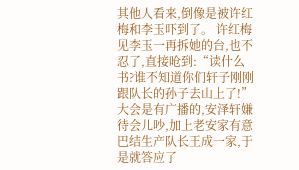其他人看来,倒像是被许红梅和李玉吓到了。 许红梅见李玉一再拆她的台,也不忍了,直接呛到:“读什么书?谁不知道你们轩子刚刚跟队长的孙子去山上了!” 大会是有广播的,安泽轩嫌待会儿吵,加上老安家有意巴结生产队长王成一家,于是就答应了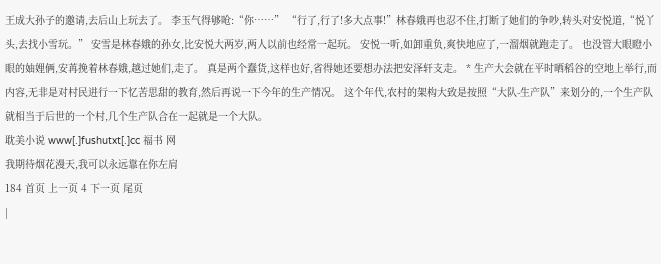王成大孙子的邀请,去后山上玩去了。 李玉气得够呛:“你……” “行了,行了!多大点事!”林春娥再也忍不住,打断了她们的争吵,转头对安悦道,“悦丫头,去找小雪玩。” 安雪是林春娥的孙女,比安悦大两岁,两人以前也经常一起玩。 安悦一听,如卸重负,爽快地应了,一溜烟就跑走了。 也没管大眼瞪小眼的妯娌俩,安苒挽着林春娥,越过她们,走了。 真是两个蠢货,这样也好,省得她还要想办法把安泽轩支走。 * 生产大会就在平时晒稻谷的空地上举行,而内容,无非是对村民进行一下忆苦思甜的教育,然后再说一下今年的生产情况。 这个年代,农村的架构大致是按照“大队-生产队”来划分的,一个生产队就相当于后世的一个村,几个生产队合在一起就是一个大队。
耽美小说 www[.]fushutxt[.]cc 福书 网
我期待烟花漫天,我可以永远靠在你左肩
184 首页 上一页 4 下一页 尾页
|